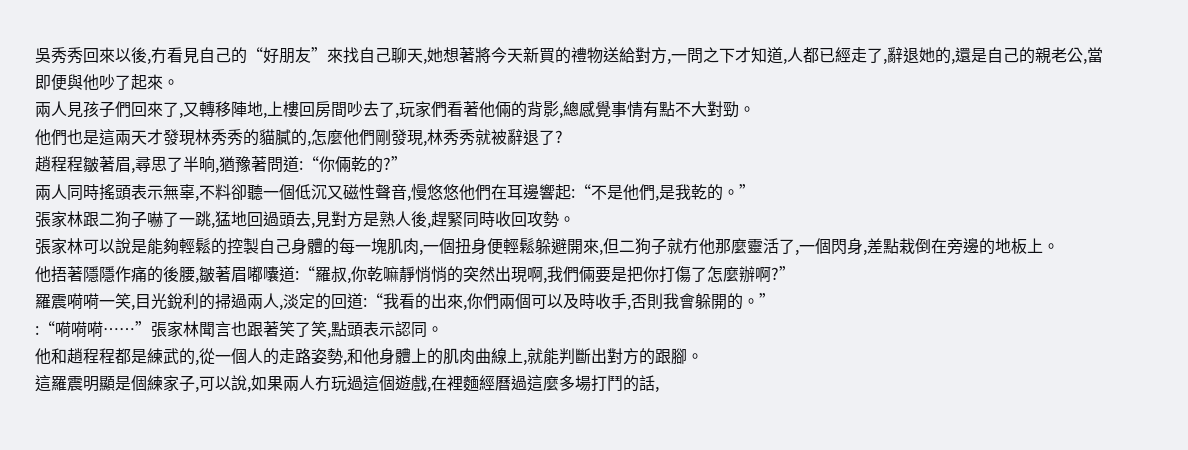吳秀秀回來以後,冇看見自己的“好朋友”來找自己聊天,她想著將今天新買的禮物送給對方,一問之下才知道,人都已經走了,辭退她的,還是自己的親老公,當即便與他吵了起來。
兩人見孩子們回來了,又轉移陣地,上樓回房間吵去了,玩家們看著他倆的背影,總感覺事情有點不大對勁。
他們也是這兩天才發現林秀秀的貓膩的,怎麼他們剛發現,林秀秀就被辭退了?
趙程程皺著眉,尋思了半晌,猶豫著問道:“你倆乾的?”
兩人同時搖頭表示無辜,不料卻聽一個低沉又磁性聲音,慢悠悠他們在耳邊響起:“不是他們,是我乾的。”
張家林跟二狗子嚇了一跳,猛地回過頭去,見對方是熟人後,趕緊同時收回攻勢。
張家林可以說是能夠輕鬆的控製自己身體的每一塊肌肉,一個扭身便輕鬆躲避開來,但二狗子就冇他那麼靈活了,一個閃身,差點栽倒在旁邊的地板上。
他捂著隱隱作痛的後腰,皺著眉嘟囔道:“羅叔,你乾嘛靜悄悄的突然出現啊,我們倆要是把你打傷了怎麼辦啊?”
羅震嗬嗬一笑,目光銳利的掃過兩人,淡定的回道:“我看的出來,你們兩個可以及時收手,否則我會躲開的。”
:“嗬嗬嗬……”張家林聞言也跟著笑了笑,點頭表示認同。
他和趙程程都是練武的,從一個人的走路姿勢,和他身體上的肌肉曲線上,就能判斷出對方的跟腳。
這羅震明顯是個練家子,可以說,如果兩人冇玩過這個遊戲,在裡麵經曆過這麼多場打鬥的話,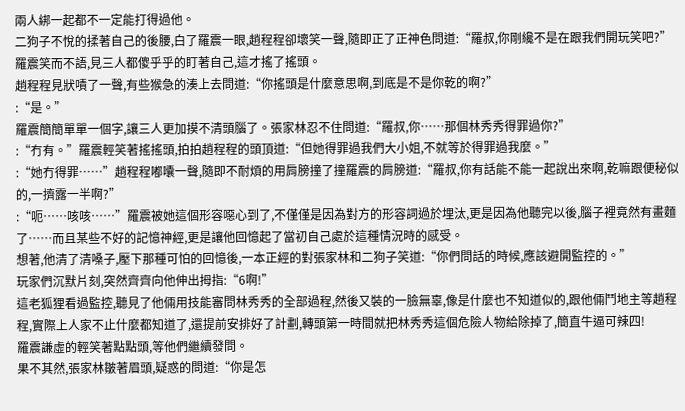兩人綁一起都不一定能打得過他。
二狗子不悅的揉著自己的後腰,白了羅震一眼,趙程程卻壞笑一聲,隨即正了正神色問道:“羅叔,你剛纔不是在跟我們開玩笑吧?”
羅震笑而不語,見三人都傻乎乎的盯著自己,這才搖了搖頭。
趙程程見狀嘖了一聲,有些猴急的湊上去問道:“你搖頭是什麼意思啊,到底是不是你乾的啊?”
:“是。”
羅震簡簡單單一個字,讓三人更加摸不清頭腦了。張家林忍不住問道:“羅叔,你……那個林秀秀得罪過你?”
:“冇有。”羅震輕笑著搖搖頭,拍拍趙程程的頭頂道:“但她得罪過我們大小姐,不就等於得罪過我麼。”
:“她冇得罪……”趙程程嘟囔一聲,隨即不耐煩的用肩膀撞了撞羅震的肩膀道:“羅叔,你有話能不能一起說出來啊,乾嘛跟便秘似的,一擠露一半啊?”
:“呃……咳咳……”羅震被她這個形容噁心到了,不僅僅是因為對方的形容詞過於埋汰,更是因為他聽完以後,腦子裡竟然有畫麵了……而且某些不好的記憶神經,更是讓他回憶起了當初自己處於這種情況時的感受。
想著,他清了清嗓子,壓下那種可怕的回憶後,一本正經的對張家林和二狗子笑道:“你們問話的時候,應該避開監控的。”
玩家們沉默片刻,突然齊齊向他伸出拇指:“6啊!”
這老狐狸看過監控,聽見了他倆用技能審問林秀秀的全部過程,然後又裝的一臉無辜,像是什麼也不知道似的,跟他倆鬥地主等趙程程,實際上人家不止什麼都知道了,還提前安排好了計劃,轉頭第一時間就把林秀秀這個危險人物給除掉了,簡直牛逼可辣四!
羅震謙虛的輕笑著點點頭,等他們繼續發問。
果不其然,張家林皺著眉頭,疑惑的問道:“你是怎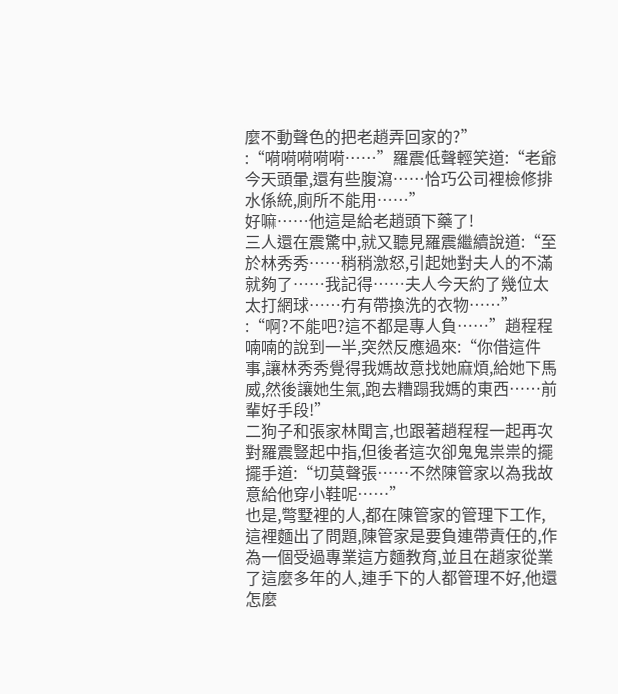麼不動聲色的把老趙弄回家的?”
:“嗬嗬嗬嗬嗬……”羅震低聲輕笑道:“老爺今天頭暈,還有些腹瀉……恰巧公司裡檢修排水係統,廁所不能用……”
好嘛……他這是給老趙頭下藥了!
三人還在震驚中,就又聽見羅震繼續說道:“至於林秀秀……稍稍激怒,引起她對夫人的不滿就夠了……我記得……夫人今天約了幾位太太打網球……冇有帶換洗的衣物……”
:“啊?不能吧?這不都是專人負……”趙程程喃喃的說到一半,突然反應過來:“你借這件事,讓林秀秀覺得我媽故意找她麻煩,給她下馬威,然後讓她生氣,跑去糟蹋我媽的東西……前輩好手段!”
二狗子和張家林聞言,也跟著趙程程一起再次對羅震豎起中指,但後者這次卻鬼鬼祟祟的擺擺手道:“切莫聲張……不然陳管家以為我故意給他穿小鞋呢……”
也是,彆墅裡的人,都在陳管家的管理下工作,這裡麵出了問題,陳管家是要負連帶責任的,作為一個受過專業這方麵教育,並且在趙家從業了這麼多年的人,連手下的人都管理不好,他還怎麼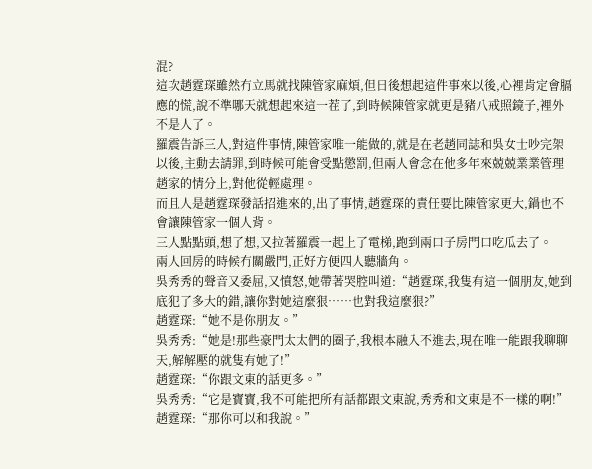混?
這次趙霆琛雖然冇立馬就找陳管家麻煩,但日後想起這件事來以後,心裡肯定會膈應的慌,說不準哪天就想起來這一茬了,到時候陳管家就更是豬八戒照鏡子,裡外不是人了。
羅震告訴三人,對這件事情,陳管家唯一能做的,就是在老趙同誌和吳女士吵完架以後,主動去請罪,到時候可能會受點懲罰,但兩人會念在他多年來兢兢業業管理趙家的情分上,對他從輕處理。
而且人是趙霆琛發話招進來的,出了事情,趙霆琛的責任要比陳管家更大,鍋也不會讓陳管家一個人背。
三人點點頭,想了想,又拉著羅震一起上了電梯,跑到兩口子房門口吃瓜去了。
兩人回房的時候冇關嚴門,正好方便四人聽牆角。
吳秀秀的聲音又委屈,又憤怒,她帶著哭腔叫道:“趙霆琛,我隻有這一個朋友,她到底犯了多大的錯,讓你對她這麼狠……也對我這麼狠?”
趙霆琛:“她不是你朋友。”
吳秀秀:“她是!那些豪門太太們的圈子,我根本融入不進去,現在唯一能跟我聊聊天,解解壓的就隻有她了!”
趙霆琛:“你跟文東的話更多。”
吳秀秀:“它是寶寶,我不可能把所有話都跟文東說,秀秀和文東是不一樣的啊!”
趙霆琛:“那你可以和我說。”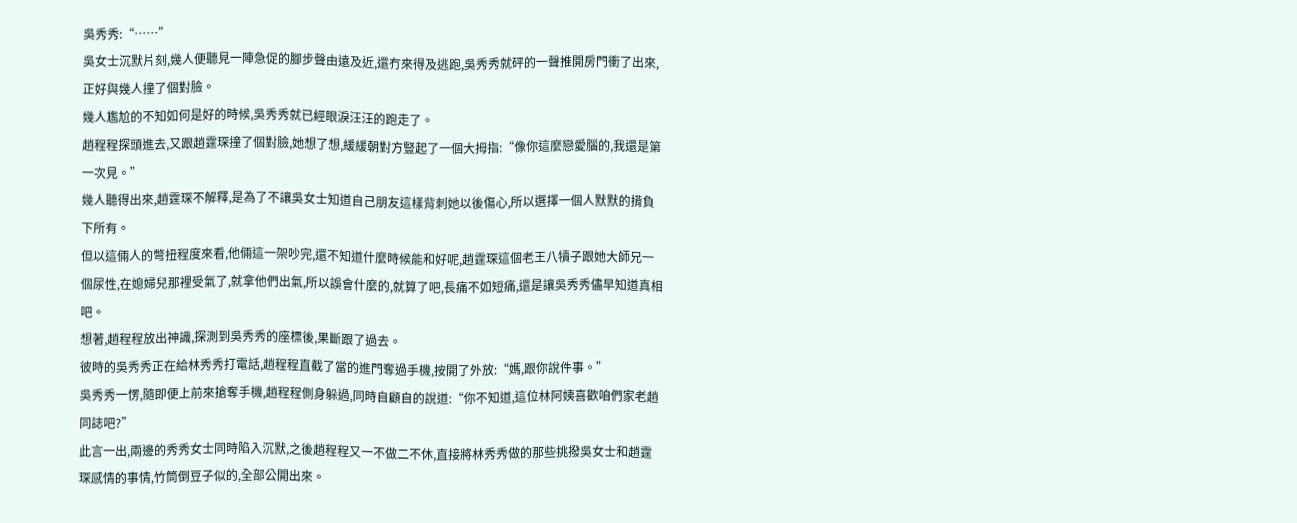吳秀秀:“……”
吳女士沉默片刻,幾人便聽見一陣急促的腳步聲由遠及近,還冇來得及逃跑,吳秀秀就砰的一聲推開房門衝了出來,正好與幾人撞了個對臉。
幾人尷尬的不知如何是好的時候,吳秀秀就已經眼淚汪汪的跑走了。
趙程程探頭進去,又跟趙霆琛撞了個對臉,她想了想,緩緩朝對方豎起了一個大拇指:“像你這麼戀愛腦的,我還是第一次見。”
幾人聽得出來,趙霆琛不解釋,是為了不讓吳女士知道自己朋友這樣背刺她以後傷心,所以選擇一個人默默的揹負下所有。
但以這倆人的彆扭程度來看,他倆這一架吵完,還不知道什麼時候能和好呢,趙霆琛這個老王八犢子跟她大師兄一個尿性,在媳婦兒那裡受氣了,就拿他們出氣,所以誤會什麼的,就算了吧,長痛不如短痛,還是讓吳秀秀儘早知道真相吧。
想著,趙程程放出神識,探測到吳秀秀的座標後,果斷跟了過去。
彼時的吳秀秀正在給林秀秀打電話,趙程程直截了當的進門奪過手機,按開了外放:“媽,跟你說件事。”
吳秀秀一愣,隨即便上前來搶奪手機,趙程程側身躲過,同時自顧自的說道:“你不知道,這位林阿姨喜歡咱們家老趙同誌吧?”
此言一出,兩邊的秀秀女士同時陷入沉默,之後趙程程又一不做二不休,直接將林秀秀做的那些挑撥吳女士和趙霆琛感情的事情,竹筒倒豆子似的,全部公開出來。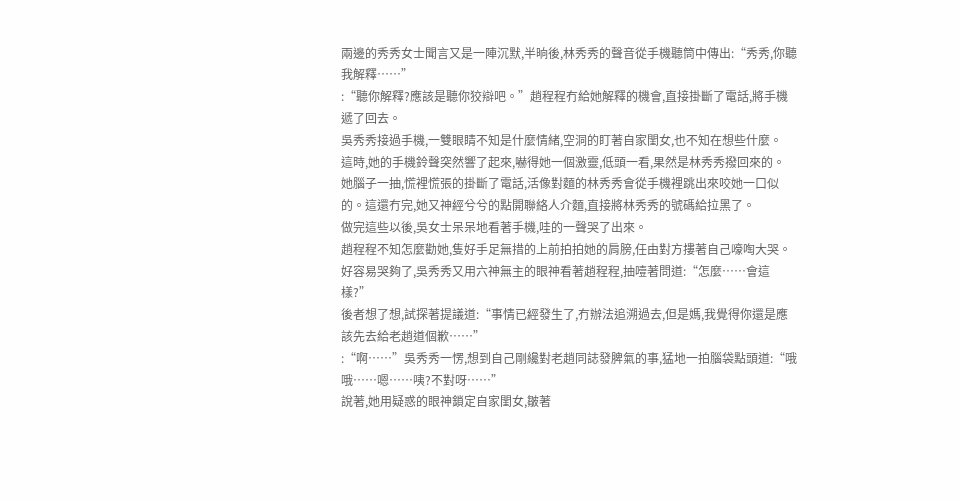兩邊的秀秀女士聞言又是一陣沉默,半晌後,林秀秀的聲音從手機聽筒中傳出:“秀秀,你聽我解釋……”
:“聽你解釋?應該是聽你狡辯吧。”趙程程冇給她解釋的機會,直接掛斷了電話,將手機遞了回去。
吳秀秀接過手機,一雙眼睛不知是什麼情緒,空洞的盯著自家閨女,也不知在想些什麼。
這時,她的手機鈴聲突然響了起來,嚇得她一個激靈,低頭一看,果然是林秀秀撥回來的。
她腦子一抽,慌裡慌張的掛斷了電話,活像對麵的林秀秀會從手機裡跳出來咬她一口似的。這還冇完,她又神經兮兮的點開聯絡人介麵,直接將林秀秀的號碼給拉黑了。
做完這些以後,吳女士呆呆地看著手機,哇的一聲哭了出來。
趙程程不知怎麼勸她,隻好手足無措的上前拍拍她的肩膀,任由對方摟著自己嚎啕大哭。
好容易哭夠了,吳秀秀又用六神無主的眼神看著趙程程,抽噎著問道:“怎麼……會這樣?”
後者想了想,試探著提議道:“事情已經發生了,冇辦法追溯過去,但是媽,我覺得你還是應該先去給老趙道個歉……”
:“啊……”吳秀秀一愣,想到自己剛纔對老趙同誌發脾氣的事,猛地一拍腦袋點頭道:“哦哦……嗯……咦?不對呀……”
說著,她用疑惑的眼神鎖定自家閨女,皺著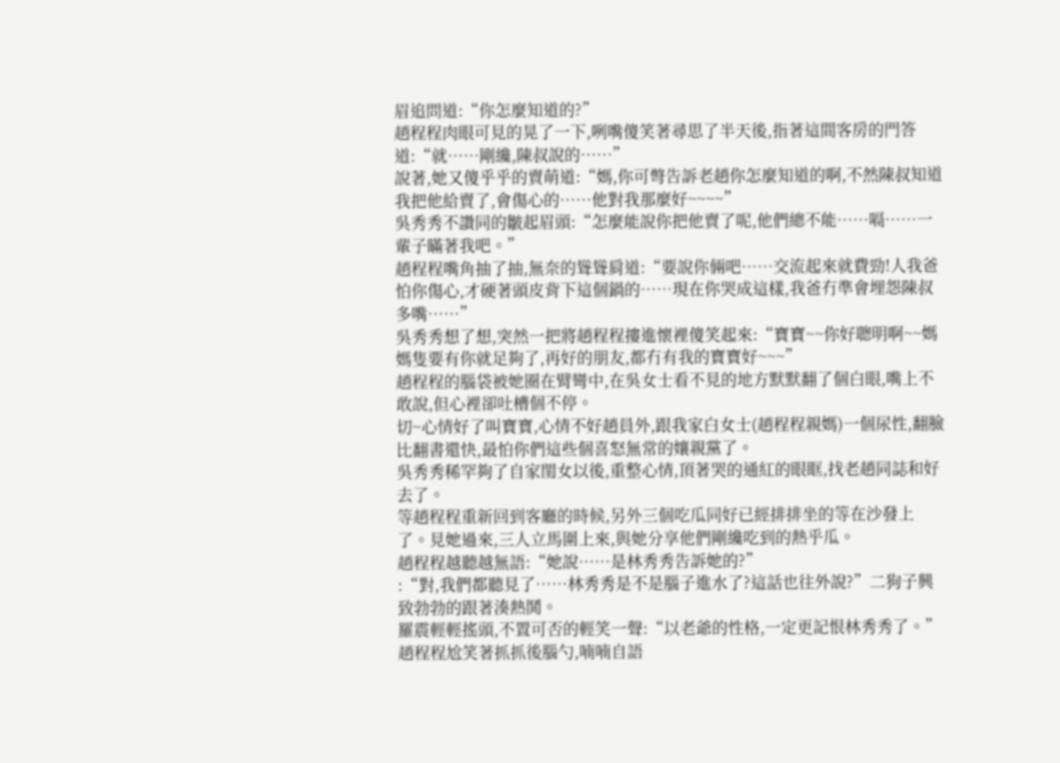眉追問道:“你怎麼知道的?”
趙程程肉眼可見的晃了一下,咧嘴傻笑著尋思了半天後,指著這間客房的門答道:“就……剛纔,陳叔說的……”
說著,她又傻乎乎的賣萌道:“媽,你可彆告訴老趙你怎麼知道的啊,不然陳叔知道我把他給賣了,會傷心的……他對我那麼好~~~~”
吳秀秀不讚同的皺起眉頭:“怎麼能說你把他賣了呢,他們總不能……嗝……一輩子瞞著我吧。”
趙程程嘴角抽了抽,無奈的聳聳肩道:“要說你倆吧……交流起來就費勁!人我爸怕你傷心,才硬著頭皮背下這個鍋的……現在你哭成這樣,我爸冇準會埋怨陳叔多嘴……”
吳秀秀想了想,突然一把將趙程程摟進懷裡傻笑起來:“寶寶~~你好聰明啊~~媽媽隻要有你就足夠了,再好的朋友,都冇有我的寶寶好~~~”
趙程程的腦袋被她圈在臂彎中,在吳女士看不見的地方默默翻了個白眼,嘴上不敢說,但心裡卻吐槽個不停。
切~心情好了叫寶寶,心情不好趙員外,跟我家白女士(趙程程親媽)一個尿性,翻臉比翻書還快,最怕你們這些個喜怒無常的孃親黨了。
吳秀秀稀罕夠了自家閨女以後,重整心情,頂著哭的通紅的眼眶,找老趙同誌和好去了。
等趙程程重新回到客廳的時候,另外三個吃瓜同好已經排排坐的等在沙發上了。見她過來,三人立馬圍上來,與她分享他們剛纔吃到的熱乎瓜。
趙程程越聽越無語:“她說……是林秀秀告訴她的?”
:“對,我們都聽見了……林秀秀是不是腦子進水了?這話也往外說?”二狗子興致勃勃的跟著湊熱鬨。
羅震輕輕搖頭,不置可否的輕笑一聲:“以老爺的性格,一定更記恨林秀秀了。”
趙程程尬笑著抓抓後腦勺,喃喃自語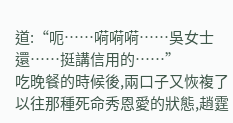道:“呃……嗬嗬嗬……吳女士還……挺講信用的……”
吃晚餐的時候後,兩口子又恢複了以往那種死命秀恩愛的狀態,趙霆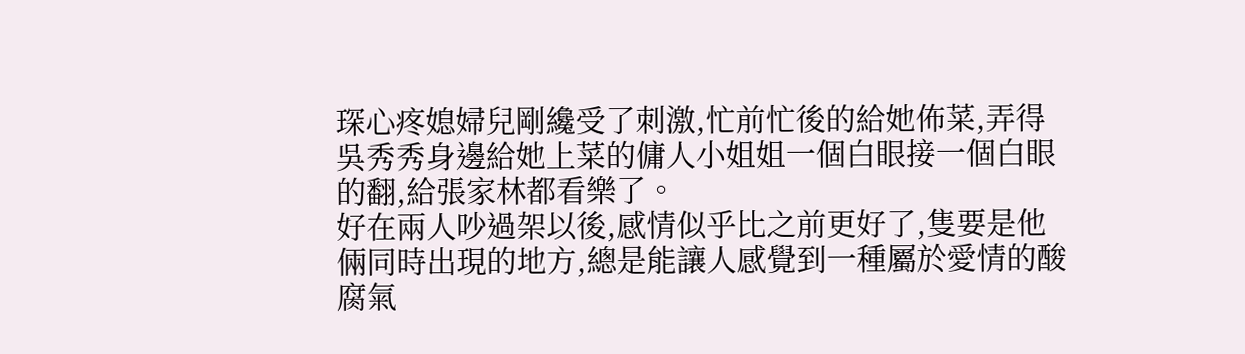琛心疼媳婦兒剛纔受了刺激,忙前忙後的給她佈菜,弄得吳秀秀身邊給她上菜的傭人小姐姐一個白眼接一個白眼的翻,給張家林都看樂了。
好在兩人吵過架以後,感情似乎比之前更好了,隻要是他倆同時出現的地方,總是能讓人感覺到一種屬於愛情的酸腐氣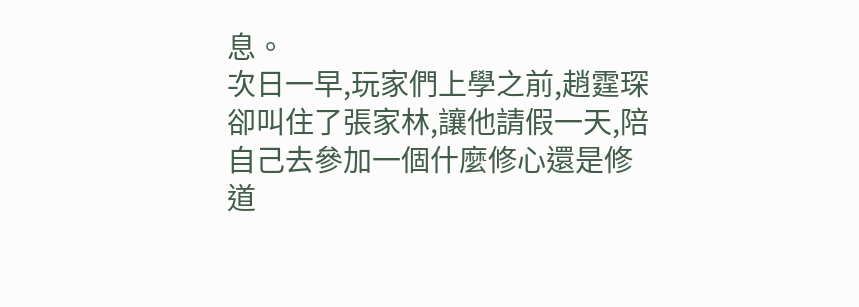息。
次日一早,玩家們上學之前,趙霆琛卻叫住了張家林,讓他請假一天,陪自己去參加一個什麼修心還是修道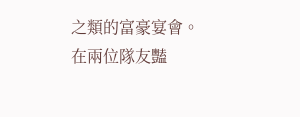之類的富豪宴會。
在兩位隊友豔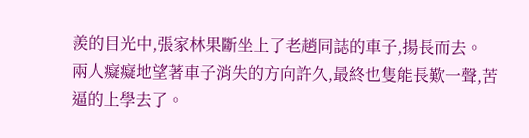羨的目光中,張家林果斷坐上了老趙同誌的車子,揚長而去。
兩人癡癡地望著車子消失的方向許久,最終也隻能長歎一聲,苦逼的上學去了。